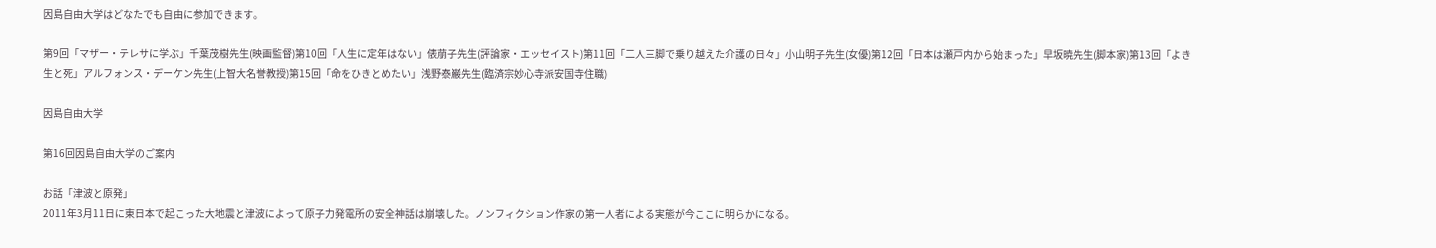因島自由大学はどなたでも自由に参加できます。

第9回「マザー・テレサに学ぶ」千葉茂樹先生(映画監督)第10回「人生に定年はない」俵萠子先生(評論家・エッセイスト)第11回「二人三脚で乗り越えた介護の日々」小山明子先生(女優)第12回「日本は瀬戸内から始まった」早坂暁先生(脚本家)第13回「よき生と死」アルフォンス・デーケン先生(上智大名誉教授)第15回「命をひきとめたい」浅野泰巌先生(臨済宗妙心寺派安国寺住職)

因島自由大学

第16回因島自由大学のご案内

お話「津波と原発」
2011年3月11日に東日本で起こった大地震と津波によって原子力発電所の安全神話は崩壊した。ノンフィクション作家の第一人者による実態が今ここに明らかになる。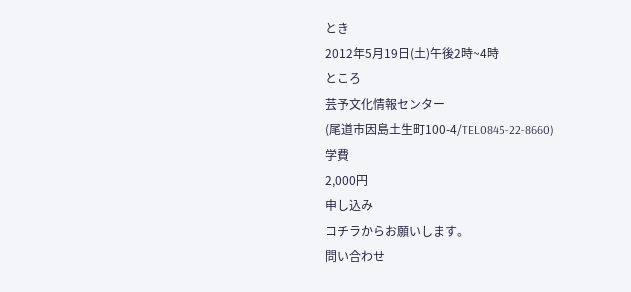とき
2012年5月19日(土)午後2時~4時
ところ
芸予文化情報センター
(尾道市因島土生町100-4/TEL0845-22-8660)
学費
2,000円
申し込み
コチラからお願いします。
問い合わせ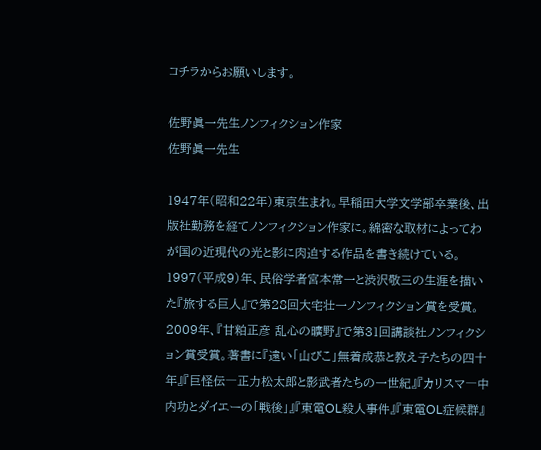コチラからお願いします。

佐野眞一先生ノンフィクション作家
佐野眞一先生

1947年(昭和22年)東京生まれ。早稲田大学文学部卒業後、出版社勤務を経てノンフィクション作家に。綿密な取材によってわが国の近現代の光と影に肉迫する作品を書き続けている。1997(平成9)年、民俗学者宮本常一と渋沢敬三の生涯を描いた『旅する巨人』で第28回大宅壮一ノンフィクション賞を受賞。2009年、『甘粕正彦 乱心の曠野』で第31回講談社ノンフィクション賞受賞。著書に『遠い「山びこ」無着成恭と教え子たちの四十年』『巨怪伝―正力松太郎と影武者たちの一世紀』『カリスマ―中内功とダイエーの「戦後」』『東電OL殺人事件』『東電OL症候群』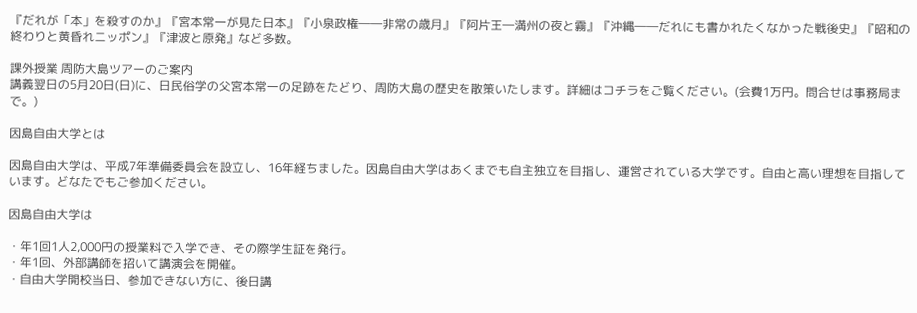『だれが「本」を殺すのか』『宮本常一が見た日本』『小泉政権――非常の歳月』『阿片王―満州の夜と霧』『沖縄――だれにも書かれたくなかった戦後史』『昭和の終わりと黄昏れニッポン』『津波と原発』など多数。

課外授業 周防大島ツアーのご案内
講義翌日の5月20日(日)に、日民俗学の父宮本常一の足跡をたどり、周防大島の歴史を散策いたします。詳細はコチラをご覧ください。(会費1万円。問合せは事務局まで。)

因島自由大学とは

因島自由大学は、平成7年準備委員会を設立し、16年経ちました。因島自由大学はあくまでも自主独立を目指し、運営されている大学です。自由と高い理想を目指しています。どなたでもご参加ください。

因島自由大学は

・年1回1人2,000円の授業料で入学でき、その際学生証を発行。
・年1回、外部講師を招いて講演会を開催。
・自由大学開校当日、参加できない方に、後日講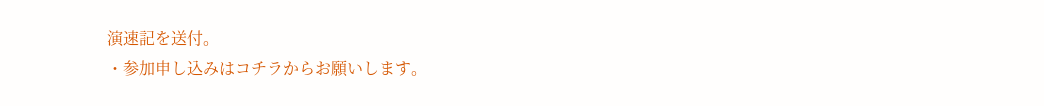演速記を送付。
・参加申し込みはコチラからお願いします。